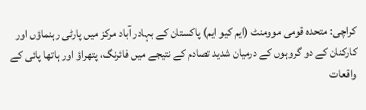کراچی: متحدہ قومی موومنٹ (ایم کیو ایم) پاکستان کے بہادر آباد مرکز میں پارٹی رہنماؤں اور کارکنان کے دو گروہوں کے درمیان شدید تصادم کے نتیجے میں فائرنگ، پتھراؤ اور ہاتھا پائی کے واقعات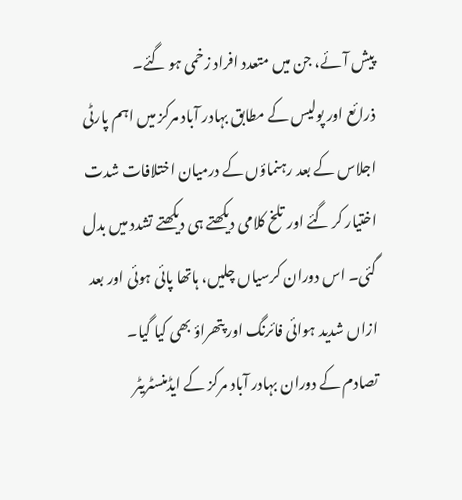پیش آئے، جن میں متعدد افراد زخمی ہو گئے۔
ذرائع اور پولیس کے مطابق بہادر آباد مرکز میں اہم پارٹی اجلاس کے بعد رہنماؤں کے درمیان اختلافات شدت اختیار کر گئے اور تلخ کلامی دیکھتے ہی دیکھتے تشدد میں بدل گئی۔ اس دوران کرسیاں چلیں، ہاتھا پائی ہوئی اور بعد ازاں شدید ہوائی فائرنگ اور پتھراؤ بھی کیا گیا۔
تصادم کے دوران بہادر آباد مرکز کے ایڈمنسٹریٹر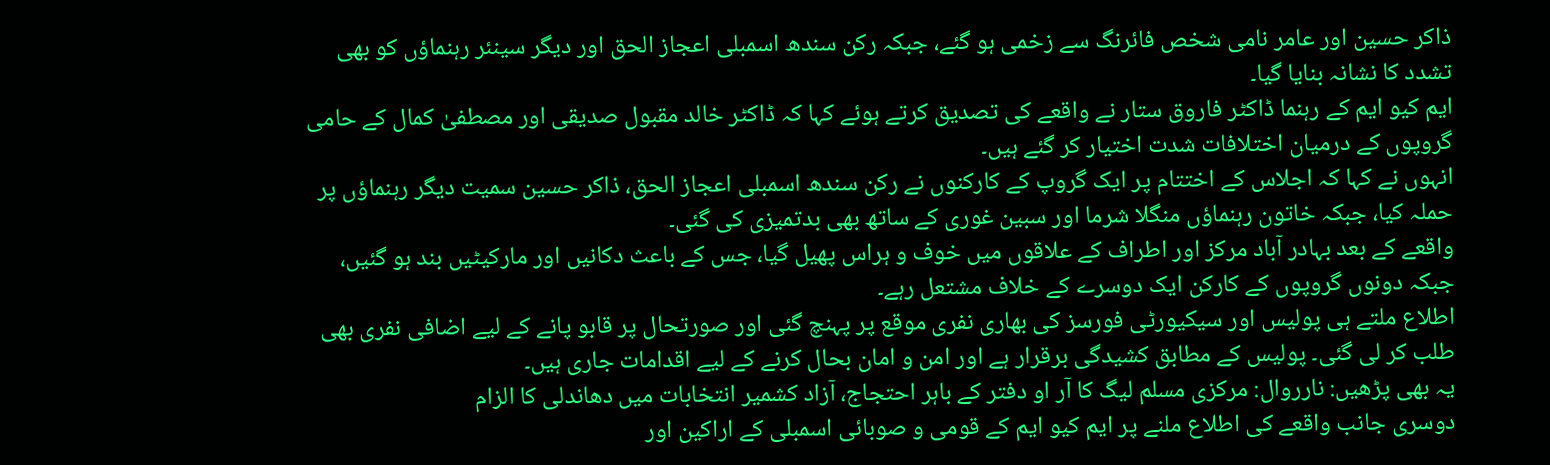ذاکر حسین اور عامر نامی شخص فائرنگ سے زخمی ہو گئے، جبکہ رکن سندھ اسمبلی اعجاز الحق اور دیگر سینئر رہنماؤں کو بھی تشدد کا نشانہ بنایا گیا۔
ایم کیو ایم کے رہنما ڈاکٹر فاروق ستار نے واقعے کی تصدیق کرتے ہوئے کہا کہ ڈاکٹر خالد مقبول صدیقی اور مصطفیٰ کمال کے حامی گروپوں کے درمیان اختلافات شدت اختیار کر گئے ہیں۔
انہوں نے کہا کہ اجلاس کے اختتام پر ایک گروپ کے کارکنوں نے رکن سندھ اسمبلی اعجاز الحق، ذاکر حسین سمیت دیگر رہنماؤں پر حملہ کیا، جبکہ خاتون رہنماؤں منگلا شرما اور سبین غوری کے ساتھ بھی بدتمیزی کی گئی۔
واقعے کے بعد بہادر آباد مرکز اور اطراف کے علاقوں میں خوف و ہراس پھیل گیا، جس کے باعث دکانیں اور مارکیٹیں بند ہو گئیں، جبکہ دونوں گروپوں کے کارکن ایک دوسرے کے خلاف مشتعل رہے۔
اطلاع ملتے ہی پولیس اور سیکیورٹی فورسز کی بھاری نفری موقع پر پہنچ گئی اور صورتحال پر قابو پانے کے لیے اضافی نفری بھی طلب کر لی گئی۔ پولیس کے مطابق کشیدگی برقرار ہے اور امن و امان بحال کرنے کے لیے اقدامات جاری ہیں۔
یہ بھی پڑھیں: نارروال: مرکزی مسلم لیگ کا آر او دفتر کے باہر احتجاج، آزاد کشمیر انتخابات میں دھاندلی کا الزام
دوسری جانب واقعے کی اطلاع ملنے پر ایم کیو ایم کے قومی و صوبائی اسمبلی کے اراکین اور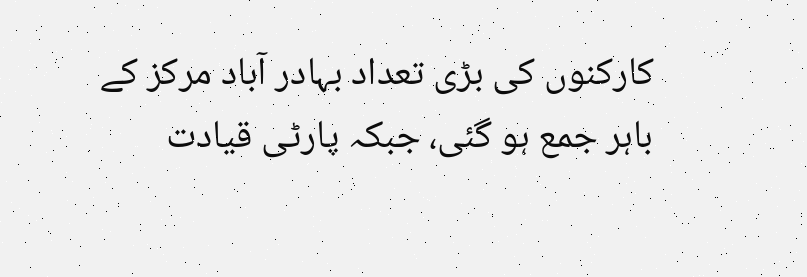کارکنوں کی بڑی تعداد بہادر آباد مرکز کے باہر جمع ہو گئی، جبکہ پارٹی قیادت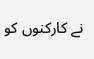نے کارکنوں کو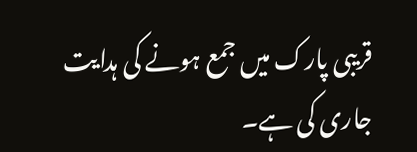قریبی پارک میں جمع ہونے کی ہدایت جاری کی ہے۔